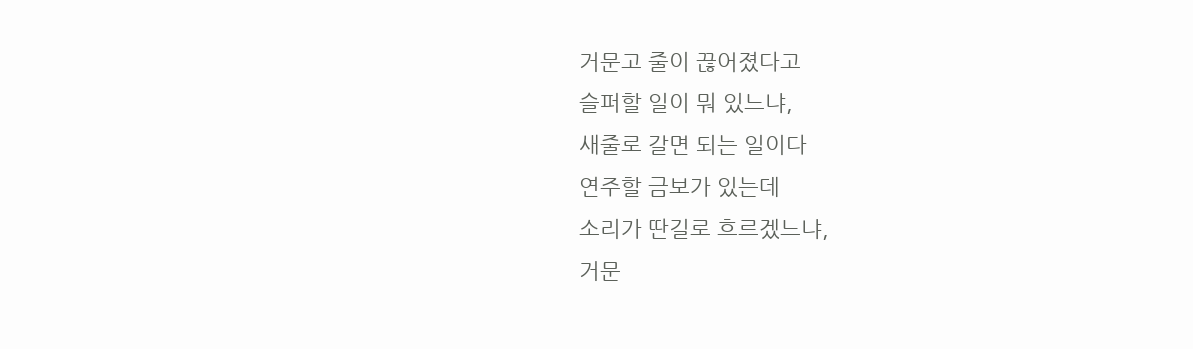거문고 줄이 끊어졌다고
슬퍼할 일이 뭐 있느냐,
새줄로 갈면 되는 일이다
연주할 금보가 있는데
소리가 딴길로 흐르겠느냐,
거문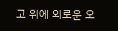고 위에 외로운 오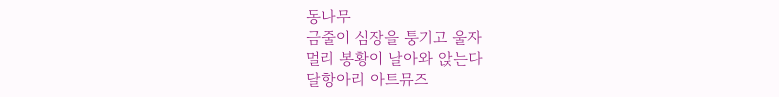동나무
금줄이 심장을 퉁기고 울자
멀리 봉황이 날아와 앉는다
달항아리 아트뮤즈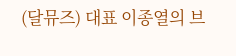(달뮤즈) 대표 이종열의 브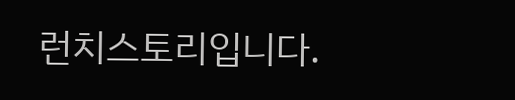런치스토리입니다.